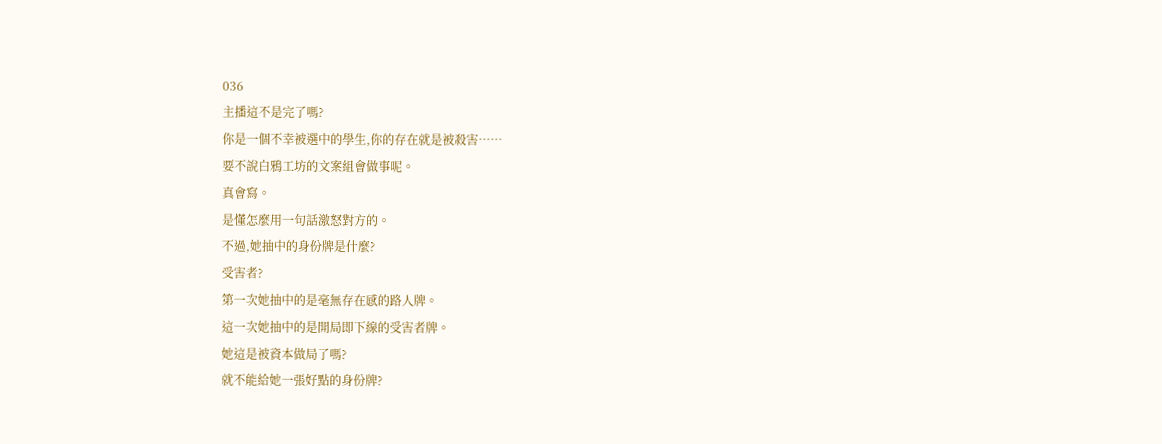036
主播這不是完了嗎?
你是一個不幸被選中的學生,你的存在就是被殺害……
要不說白鴉工坊的文案組會做事呢。
真會寫。
是懂怎麼用一句話激怒對方的。
不過,她抽中的身份牌是什麼?
受害者?
第一次她抽中的是毫無存在感的路人牌。
這一次她抽中的是開局即下線的受害者牌。
她這是被資本做局了嗎?
就不能給她一張好點的身份牌?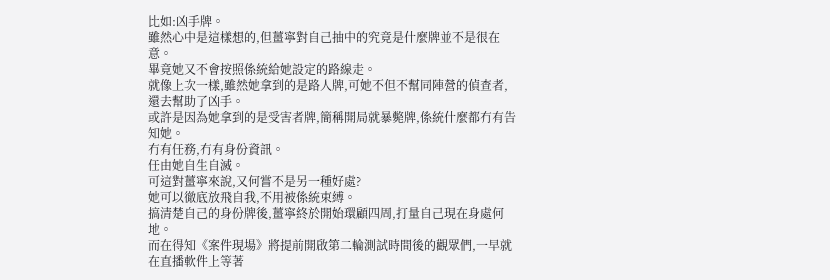比如:凶手牌。
雖然心中是這樣想的,但薑寧對自己抽中的究竟是什麼牌並不是很在意。
畢竟她又不會按照係統給她設定的路線走。
就像上次一樣,雖然她拿到的是路人牌,可她不但不幫同陣營的偵查者,還去幫助了凶手。
或許是因為她拿到的是受害者牌,簡稱開局就暴斃牌,係統什麼都冇有告知她。
冇有任務,冇有身份資訊。
任由她自生自滅。
可這對薑寧來說,又何嘗不是另一種好處?
她可以徹底放飛自我,不用被係統束縛。
搞清楚自己的身份牌後,薑寧終於開始環顧四周,打量自己現在身處何地。
而在得知《案件現場》將提前開啟第二輪測試時間後的觀眾們,一早就在直播軟件上等著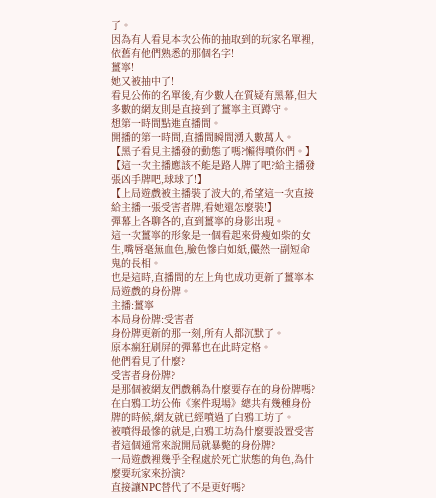了。
因為有人看見本次公佈的抽取到的玩家名單裡,依舊有他們熟悉的那個名字!
薑寧!
她又被抽中了!
看見公佈的名單後,有少數人在質疑有黑幕,但大多數的網友則是直接到了薑寧主頁蹲守。
想第一時間點進直播間。
開播的第一時間,直播間瞬間湧入數萬人。
【黑子看見主播發的動態了嗎?懶得噴你們。】
【這一次主播應該不能是路人牌了吧?給主播發張凶手牌吧,球球了!】
【上局遊戲被主播裝了波大的,希望這一次直接給主播一張受害者牌,看她還怎麼裝!】
彈幕上各聊各的,直到薑寧的身影出現。
這一次薑寧的形象是一個看起來骨瘦如柴的女生,嘴唇毫無血色,臉色慘白如紙,儼然一副短命鬼的長相。
也是這時,直播間的左上角也成功更新了薑寧本局遊戲的身份牌。
主播:薑寧
本局身份牌:受害者
身份牌更新的那一刻,所有人都沉默了。
原本瘋狂刷屏的彈幕也在此時定格。
他們看見了什麼?
受害者身份牌?
是那個被網友們戲稱為什麼要存在的身份牌嗎?
在白鴉工坊公佈《案件現場》總共有幾種身份牌的時候,網友就已經噴過了白鴉工坊了。
被噴得最慘的就是,白鴉工坊為什麼要設置受害者這個通常來說開局就暴斃的身份牌?
一局遊戲裡幾乎全程處於死亡狀態的角色,為什麼要玩家來扮演?
直接讓NPC替代了不是更好嗎?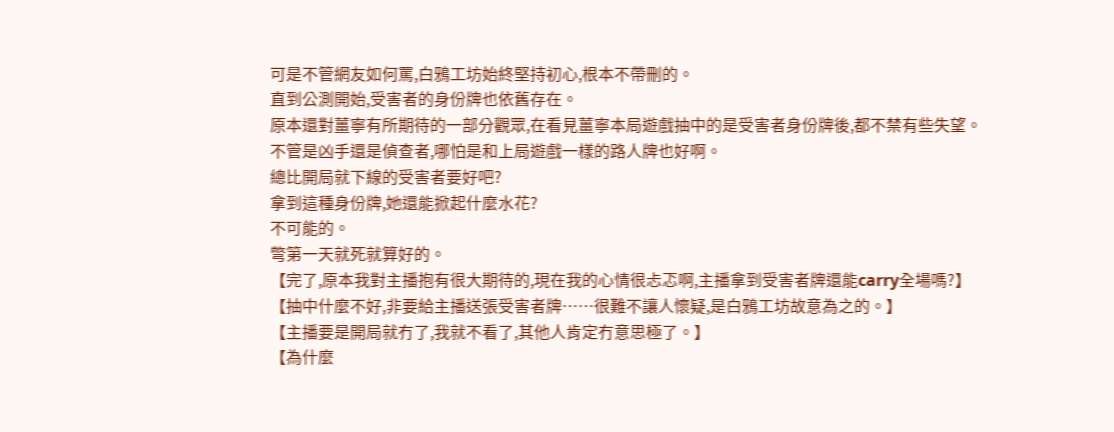可是不管網友如何罵,白鴉工坊始終堅持初心,根本不帶刪的。
直到公測開始,受害者的身份牌也依舊存在。
原本還對薑寧有所期待的一部分觀眾,在看見薑寧本局遊戲抽中的是受害者身份牌後,都不禁有些失望。
不管是凶手還是偵查者,哪怕是和上局遊戲一樣的路人牌也好啊。
總比開局就下線的受害者要好吧?
拿到這種身份牌,她還能掀起什麼水花?
不可能的。
彆第一天就死就算好的。
【完了,原本我對主播抱有很大期待的,現在我的心情很忐忑啊,主播拿到受害者牌還能carry全場嗎?】
【抽中什麼不好,非要給主播送張受害者牌……很難不讓人懷疑,是白鴉工坊故意為之的。】
【主播要是開局就冇了,我就不看了,其他人肯定冇意思極了。】
【為什麼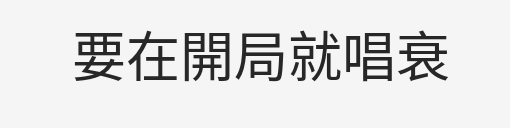要在開局就唱衰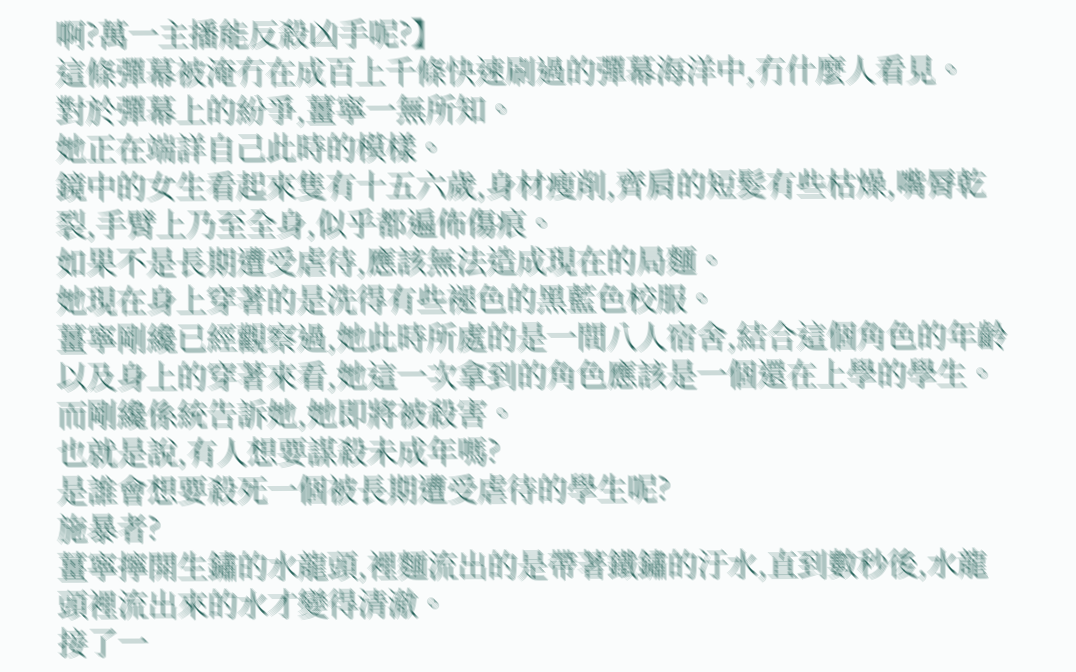啊?萬一主播能反殺凶手呢?】
這條彈幕被淹冇在成百上千條快速刷過的彈幕海洋中,冇什麼人看見。
對於彈幕上的紛爭,薑寧一無所知。
她正在端詳自己此時的模樣。
鏡中的女生看起來隻有十五六歲,身材瘦削,齊肩的短髮有些枯燥,嘴脣乾裂,手臂上乃至全身,似乎都遍佈傷痕。
如果不是長期遭受虐待,應該無法造成現在的局麵。
她現在身上穿著的是洗得有些褪色的黑藍色校服。
薑寧剛纔已經觀察過,她此時所處的是一間八人宿舍,結合這個角色的年齡以及身上的穿著來看,她這一次拿到的角色應該是一個還在上學的學生。
而剛纔係統告訴她,她即將被殺害。
也就是說,有人想要謀殺未成年嗎?
是誰會想要殺死一個被長期遭受虐待的學生呢?
施暴者?
薑寧擰開生鏽的水龍頭,裡麵流出的是帶著鐵鏽的汙水,直到數秒後,水龍頭裡流出來的水才變得清澈。
接了一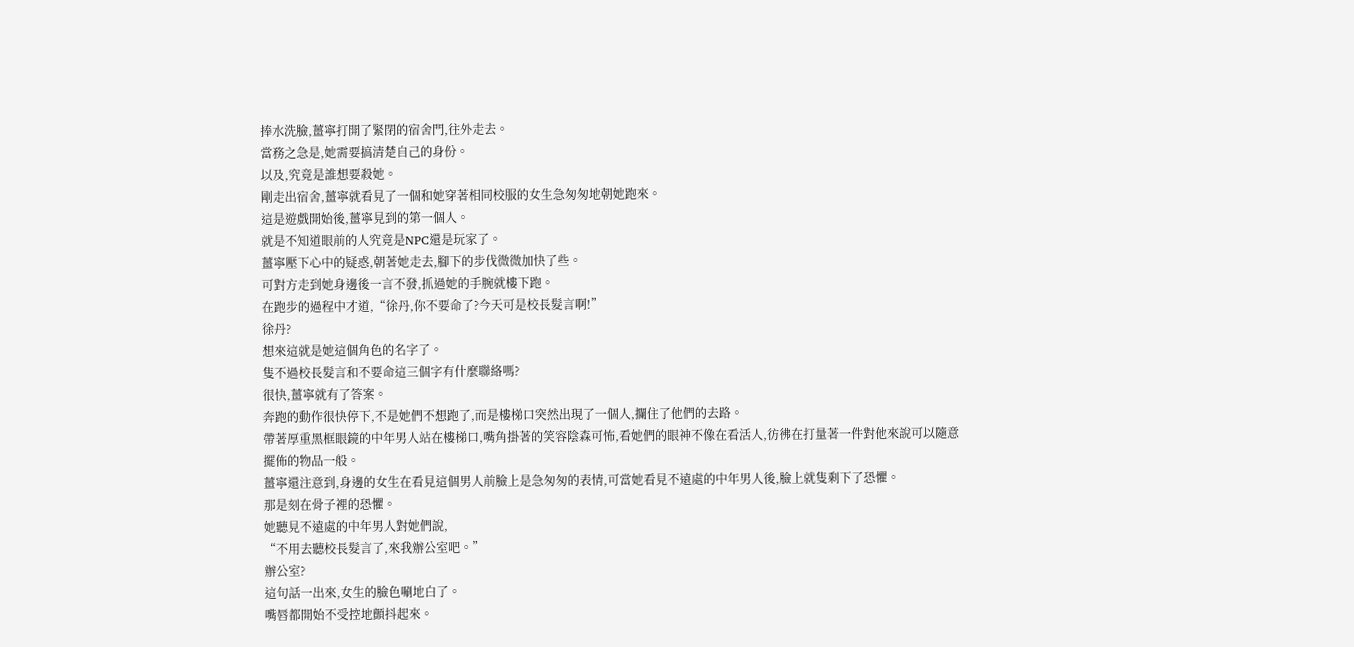捧水洗臉,薑寧打開了緊閉的宿舍門,往外走去。
當務之急是,她需要搞清楚自己的身份。
以及,究竟是誰想要殺她。
剛走出宿舍,薑寧就看見了一個和她穿著相同校服的女生急匆匆地朝她跑來。
這是遊戲開始後,薑寧見到的第一個人。
就是不知道眼前的人究竟是NPC還是玩家了。
薑寧壓下心中的疑惑,朝著她走去,腳下的步伐微微加快了些。
可對方走到她身邊後一言不發,抓過她的手腕就樓下跑。
在跑步的過程中才道,“徐丹,你不要命了?今天可是校長髮言啊!”
徐丹?
想來這就是她這個角色的名字了。
隻不過校長髮言和不要命這三個字有什麼聯絡嗎?
很快,薑寧就有了答案。
奔跑的動作很快停下,不是她們不想跑了,而是樓梯口突然出現了一個人,攔住了他們的去路。
帶著厚重黑框眼鏡的中年男人站在樓梯口,嘴角掛著的笑容陰森可怖,看她們的眼神不像在看活人,彷彿在打量著一件對他來說可以隨意擺佈的物品一般。
薑寧還注意到,身邊的女生在看見這個男人前臉上是急匆匆的表情,可當她看見不遠處的中年男人後,臉上就隻剩下了恐懼。
那是刻在骨子裡的恐懼。
她聽見不遠處的中年男人對她們說,
“不用去聽校長髮言了,來我辦公室吧。”
辦公室?
這句話一出來,女生的臉色唰地白了。
嘴唇都開始不受控地顫抖起來。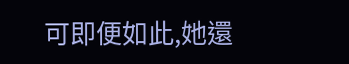可即便如此,她還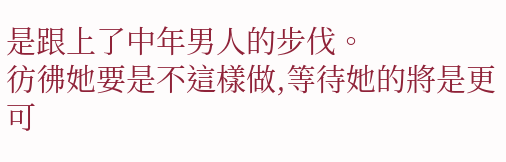是跟上了中年男人的步伐。
彷彿她要是不這樣做,等待她的將是更可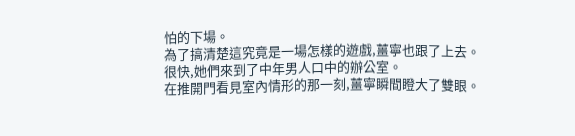怕的下場。
為了搞清楚這究竟是一場怎樣的遊戲,薑寧也跟了上去。
很快,她們來到了中年男人口中的辦公室。
在推開門看見室內情形的那一刻,薑寧瞬間瞪大了雙眼。